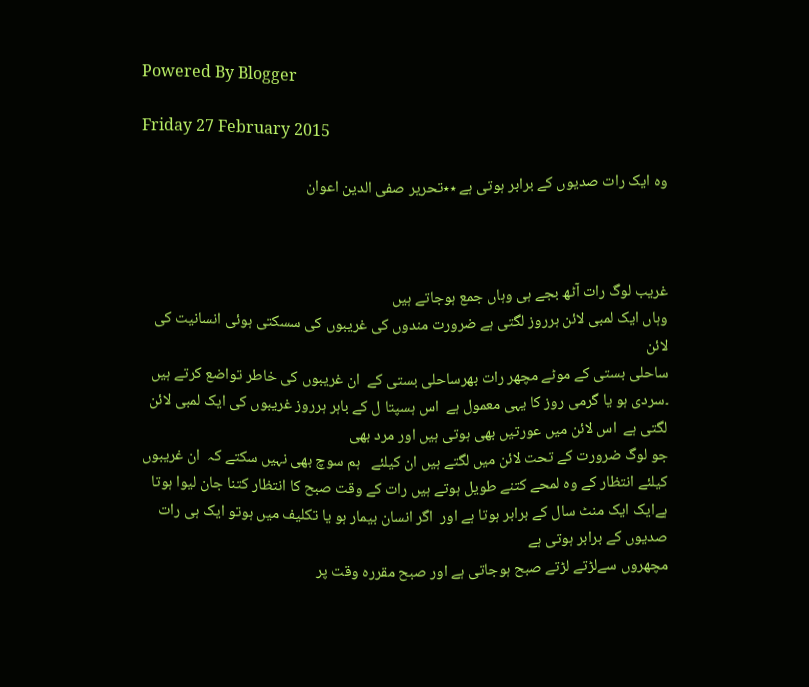Powered By Blogger

Friday 27 February 2015

وہ ایک رات صدیوں کے برابر ہوتی ہے ٭٭تحریر صفی الدین اعوان



غریب لوگ رات آٹھ بجے ہی وہاں جمع ہوجاتے ہیں
وہاں ایک لمبی لائن ہرروز لگتی ہے ضرورت مندوں کی غریبوں کی سسکتی ہوئی انسانیت کی لائن
ساحلی بستی کے موٹے مچھر رات بھرساحلی بستی کے  ان غریبوں کی خاطر تواضع کرتے ہیں ۔سردی ہو یا گرمی روز کا یہی معمول ہے  اس ہسپتا ل کے باہر ہرروز غریبوں کی ایک لمبی لائن لگتی ہے  اس لائن میں عورتیں بھی ہوتی ہیں اور مرد بھی
جو لوگ ضرورت کے تحت لائن میں لگتے ہیں ان کیلئے   ہم سوچ بھی نہیں سکتے کہ  ان غریبوں کیلئے انتظار کے وہ لمحے کتنے طویل ہوتے ہیں رات کے وقت صبح کا انتظار کتنا جان لیوا ہوتا ہےایک ایک منٹ سال کے برابر ہوتا ہے اور  اگر انسان بیمار ہو یا تکلیف میں ہوتو ایک ہی رات صدیوں کے برابر ہوتی ہے
مچھروں سےلڑتے لڑتے صبح ہوجاتی ہے اور صبح مقررہ وقت پر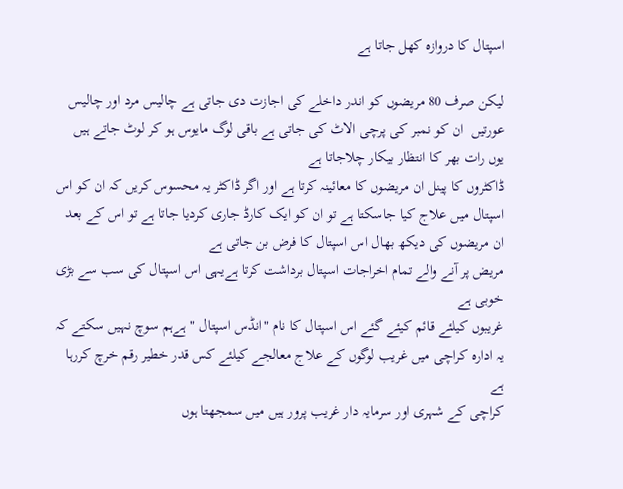اسپتال کا دروازہ کھل جاتا ہے

لیکن صرف 80 مریضوں کو اندر داخلے کی اجازت دی جاتی ہے چالیس مرد اور چالیس عورتیں  ان کو نمبر کی پرچی الاٹ کی جاتی ہے باقی لوگ مایوس ہو کر لوٹ جاتے ہیں  یوں رات بھر کا انتظار بیکار چلاجاتا ہے
ڈاکٹروں کا پینل ان مریضوں کا معائینہ کرتا ہے اور اگر ڈاکٹر یہ محسوس کریں کہ ان کو اس اسپتال میں علاج کیا جاسکتا ہے تو ان کو ایک کارڈ جاری کردیا جاتا ہے تو اس کے بعد ان مریضوں کی دیکھ بھال اس اسپتال کا فرض بن جاتی ہے
مریض پر آنے والے تمام اخراجات اسپتال برداشت کرتا ہےیہی اس اسپتال کی سب سے بڑی خوبی ہے
غریبوں کیلئے قائم کیئے گئے اس اسپتال کا نام "انڈس اسپتال " ہےہم سوچ نہیں سکتے کہ یہ ادارہ کراچی میں غریب لوگوں کے علاج معالجے کیلئے کس قدر خطیر رقم خرچ کررہا ہے
کراچی کے شہری اور سرمایہ دار غریب پرور ہیں میں سمجھتا ہوں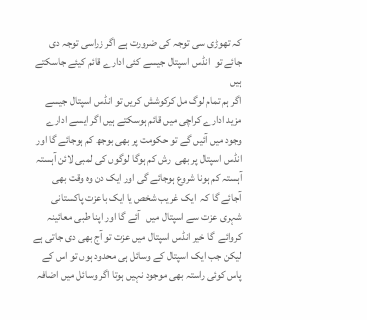کہ تھوڑی سی توجہ کی ضرورت ہے اگر زراسی توجہ دی جائے تو  انڈس اسپتال جیسے کئی ادارے قائم کیئے جاسکتے ہیں
اگر ہم تمام لوگ مل کرکوشش کریں تو انڈس اسپتال جیسے مزید ادارے کراچی میں قائم ہوسکتے ہیں اگر ایسے ادارے وجود میں آئیں گے تو حکومت پر بھی بوجھ کم ہوجائے گا اور انڈس اسپتال پر بھی  رش کم ہوگا لوگوں کی لمبی لائن آہستہ آہستہ کم ہونا شروع ہوجائے گی اور ایک دن وہ وقت بھی آجائے گا کہ  ایک غریب شخص یا ایک باعزت پاکستانی شہری عزت سے اسپتال میں   آئے گا اور اپنا طبی معائینہ  کروائے  گا خیر انڈس اسپتال میں عزت تو آج بھی دی جاتی ہے لیکن جب ایک اسپتال کے وسائل ہی محدود ہوں تو اس کے پاس کوئی راستہ بھی موجود نہیں ہوتا اگر وسائل میں اضافہ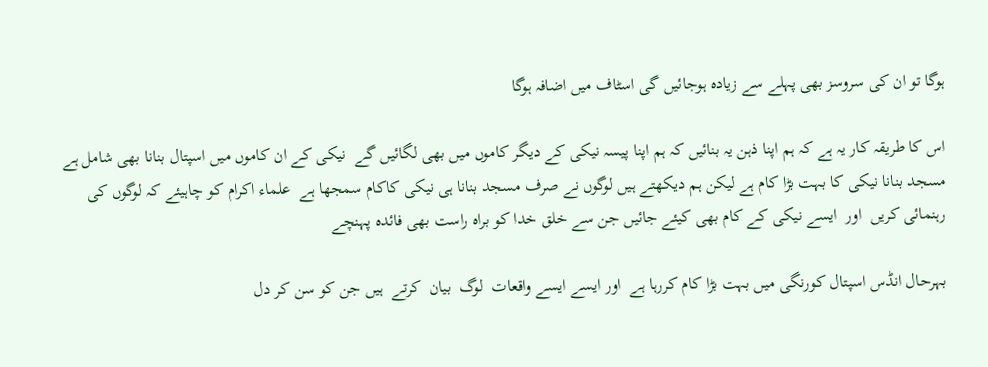ہوگا تو ان کی سروسز بھی پہلے سے زیادہ ہوجائیں گی اسٹاف میں اضافہ ہوگا

اس کا طریقہ کار یہ ہے کہ ہم اپنا ذہن یہ بنائیں کہ ہم اپنا پیسہ نیکی کے دیگر کاموں میں بھی لگائیں گے  نیکی کے ان کاموں میں اسپتال بنانا بھی شامل ہے مسجد بنانا نیکی کا بہت بڑا کام ہے لیکن ہم دیکھتے ہیں لوگوں نے صرف مسجد بنانا ہی نیکی کاکام سمجھا ہے  علماء اکرام کو چاہیئے کہ لوگوں کی رہنمائی کریں  اور  ایسے نیکی کے کام بھی کیئے جائیں جن سے خلق خدا کو براہ راست بھی فائدہ پہنچے

بہرحال انڈس اسپتال کورنگی میں بہت بڑا کام کررہا ہے  اور ایسے ایسے واقعات  لوگ  بیان  کرتے  ہیں جن کو سن کر دل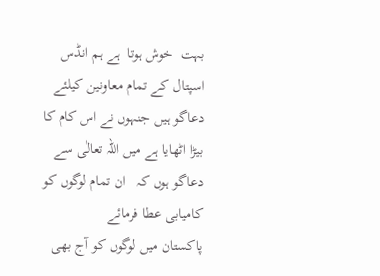بہت  خوش ہوتا  ہے ہم انڈس اسپتال کے تمام معاونین کیلئے دعاگو ہیں جنہوں نے اس کام کا بیڑا اٹھایا ہے میں اللہ تعالٰی سے دعاگو ہوں کہ   ان تمام لوگوں کو کامیابی عطا فرمائے
پاکستان میں لوگوں کو آج بھی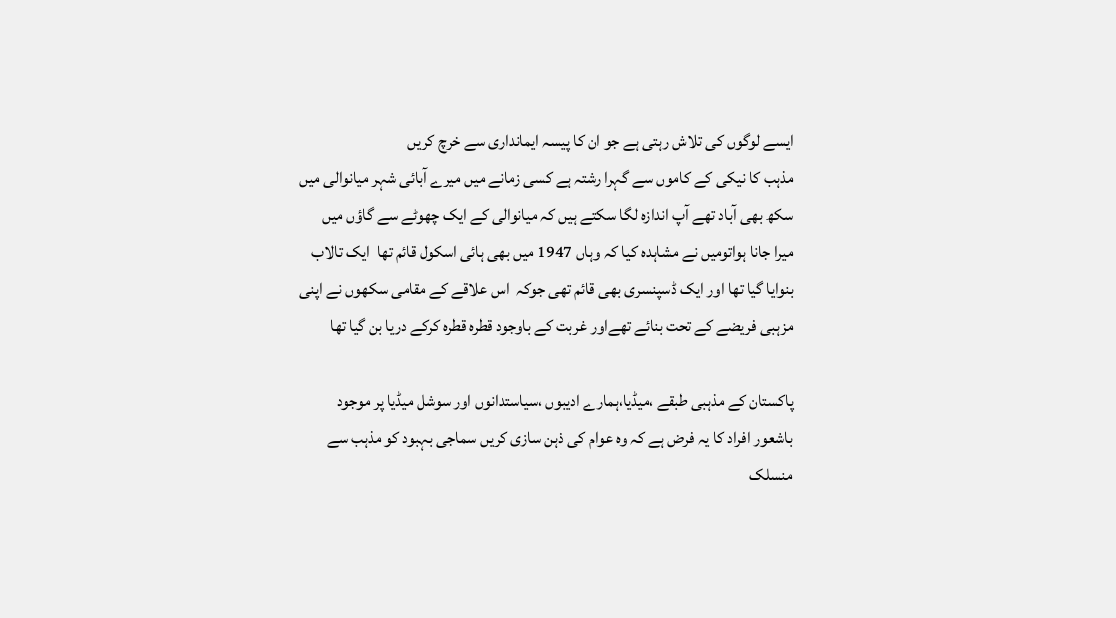ایسے لوگوں کی تلاش رہتی ہے جو ان کا پیسہ ایمانداری سے خرچ کریں
مذہب کا نیکی کے کاموں سے گہرا رشتہ ہے کسی زمانے میں میرے آبائی شہر میانوالی میں سکھ بھی آباد تھے آپ اندازہ لگا سکتے ہیں کہ میانوالی کے ایک چھوٹے سے گاؤں میں  میرا جانا ہواتومیں نے مشاہدہ کیا کہ وہاں 1947 میں بھی ہائی اسکول قائم تھا  ایک تالاب بنوایا گیا تھا اور ایک ڈسپنسری بھی قائم تھی جوکہ  اس علاقے کے مقامی سکھوں نے اپنی مزہبی فریضے کے تحت بنائے تھےاور غربت کے باوجود قطرہ قطرہ کرکے دریا بن گیا تھا

پاکستان کے مذہبی طبقے ،میڈیا،ہمارے ادیبوں ،سیاستدانوں اور سوشل میڈیا پر موجود باشعور افراد کا یہ فرض ہے کہ وہ عوام کی ذہن سازی کریں سماجی بہبود کو مذہب سے منسلک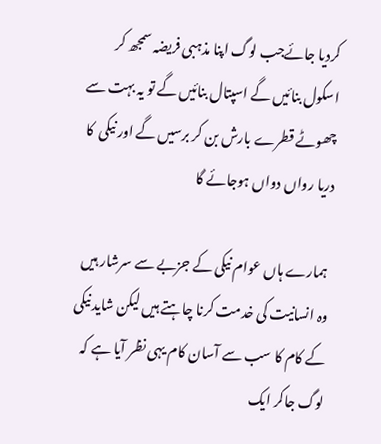کردیا جائےجب لوگ اپنا مذہبی فریضہ سمجھ کر اسکول بنائیں گے اسپتال بنائیں گے تو یہ بہت سے چھوٹے قطرے بارش بن کر برسیں گے اور نیکی  کا دریا رواں دواں ہوجائے گا

 ہمارے ہاں عوام نیکی کے جزبے سے سرشار ہیں وہ انسانیت کی خدمت کرنا چاہتے ہیں لیکن شاید نیکی کے کام کا سب سے آسان کام یہی نظر آیا ہے کہ لوگ جاکر ایک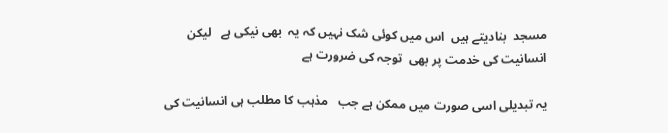مسجد  بنادیتے ہیں  اس میں کوئی شک نہیں کہ یہ  بھی نیکی ہے   لیکن انسانیت کی خدمت پر بھی  توجہ کی ضرورت ہے

یہ تبدیلی اسی صورت میں ممکن ہے جب   مذہب کا مطلب ہی انسانیت کی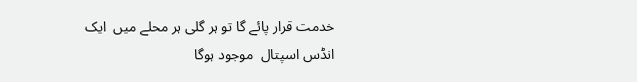خدمت قرار پائے گا تو ہر گلی ہر محلے میں  ایک  انڈس اسپتال  موجود ہوگا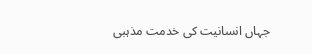جہاں انسانیت کی خدمت مذہبی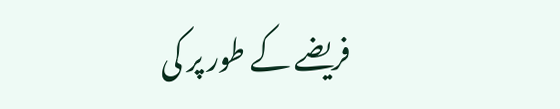فریضے کے طور پر کی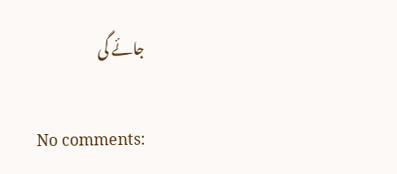جائے گی

No comments: